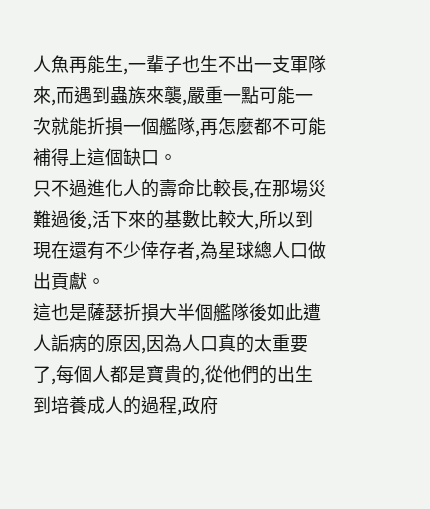人魚再能生,一輩子也生不出一支軍隊來,而遇到蟲族來襲,嚴重一點可能一次就能折損一個艦隊,再怎麼都不可能補得上這個缺口。
只不過進化人的壽命比較長,在那場災難過後,活下來的基數比較大,所以到現在還有不少倖存者,為星球總人口做出貢獻。
這也是薩瑟折損大半個艦隊後如此遭人詬病的原因,因為人口真的太重要了,每個人都是寶貴的,從他們的出生到培養成人的過程,政府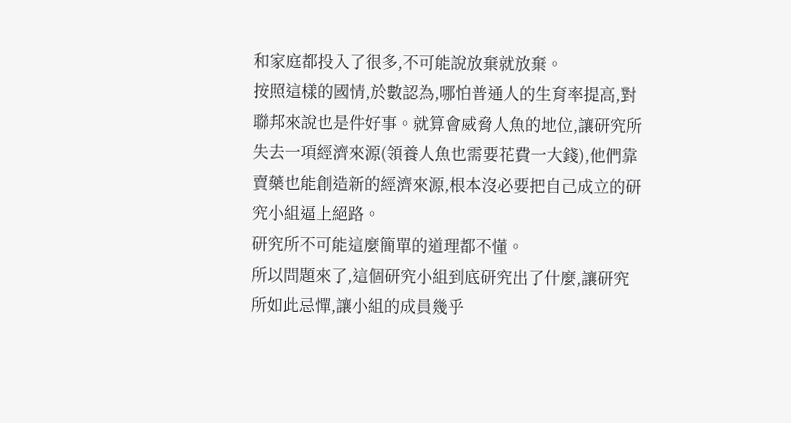和家庭都投入了很多,不可能說放棄就放棄。
按照這樣的國情,於數認為,哪怕普通人的生育率提高,對聯邦來說也是件好事。就算會威脅人魚的地位,讓研究所失去一項經濟來源(領養人魚也需要花費一大錢),他們靠賣藥也能創造新的經濟來源,根本沒必要把自己成立的研究小組逼上絕路。
研究所不可能這麼簡單的道理都不懂。
所以問題來了,這個研究小組到底研究出了什麼,讓研究所如此忌憚,讓小組的成員幾乎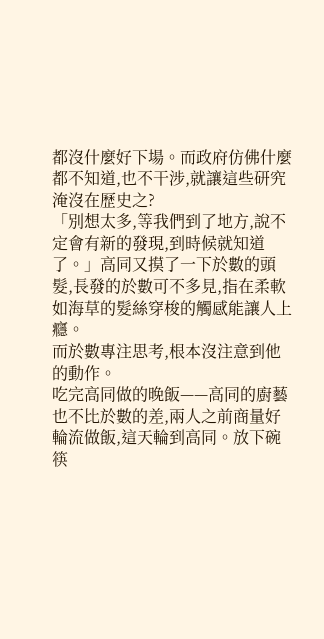都沒什麼好下場。而政府仿佛什麼都不知道,也不干涉,就讓這些研究淹沒在歷史之?
「別想太多,等我們到了地方,說不定會有新的發現,到時候就知道了。」高同又摸了一下於數的頭髮,長發的於數可不多見,指在柔軟如海草的髮絲穿梭的觸感能讓人上癮。
而於數專注思考,根本沒注意到他的動作。
吃完高同做的晚飯——高同的廚藝也不比於數的差,兩人之前商量好輪流做飯,這天輪到高同。放下碗筷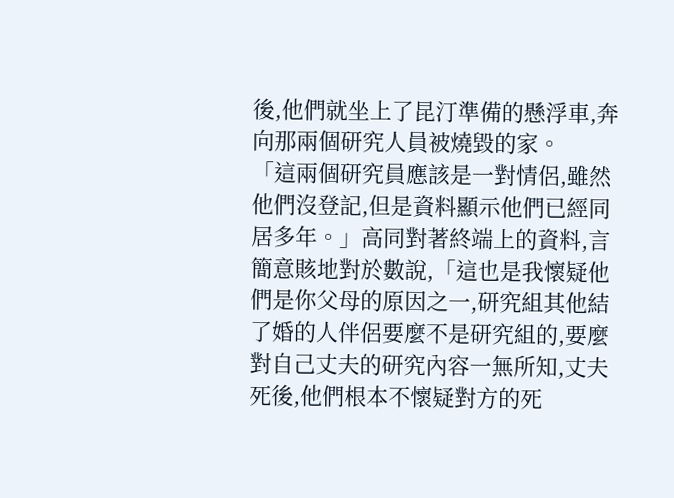後,他們就坐上了昆汀準備的懸浮車,奔向那兩個研究人員被燒毀的家。
「這兩個研究員應該是一對情侶,雖然他們沒登記,但是資料顯示他們已經同居多年。」高同對著終端上的資料,言簡意賅地對於數說,「這也是我懷疑他們是你父母的原因之一,研究組其他結了婚的人伴侶要麼不是研究組的,要麼對自己丈夫的研究內容一無所知,丈夫死後,他們根本不懷疑對方的死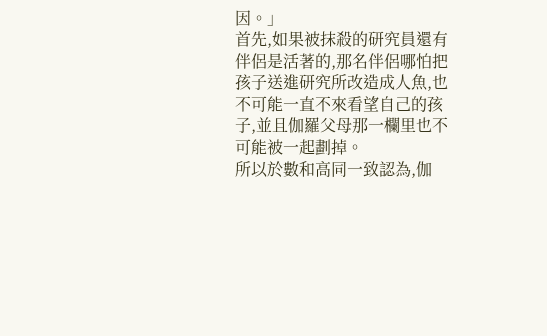因。」
首先,如果被抹殺的研究員還有伴侶是活著的,那名伴侶哪怕把孩子送進研究所改造成人魚,也不可能一直不來看望自己的孩子,並且伽羅父母那一欄里也不可能被一起劃掉。
所以於數和高同一致認為,伽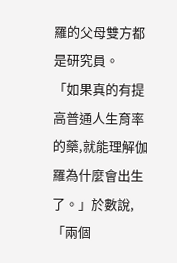羅的父母雙方都是研究員。
「如果真的有提高普通人生育率的藥,就能理解伽羅為什麼會出生了。」於數說,「兩個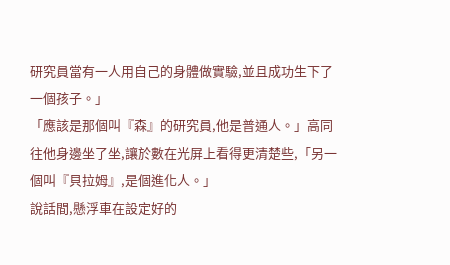研究員當有一人用自己的身體做實驗,並且成功生下了一個孩子。」
「應該是那個叫『森』的研究員,他是普通人。」高同往他身邊坐了坐,讓於數在光屏上看得更清楚些,「另一個叫『貝拉姆』,是個進化人。」
說話間,懸浮車在設定好的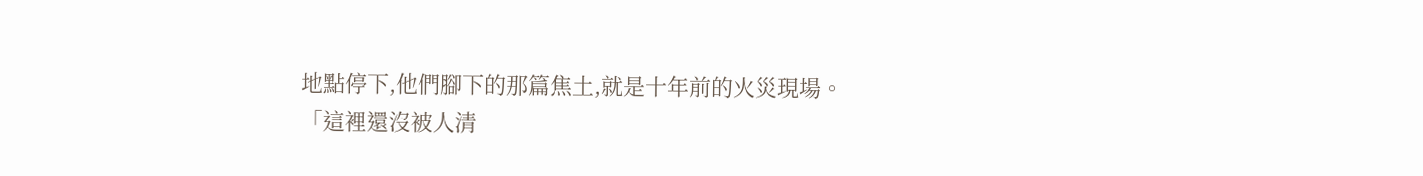地點停下,他們腳下的那篇焦土,就是十年前的火災現場。
「這裡還沒被人清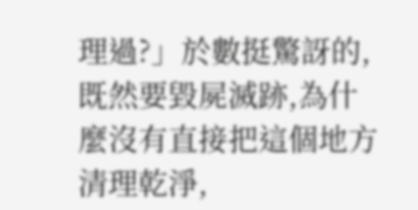理過?」於數挺驚訝的,既然要毀屍滅跡,為什麼沒有直接把這個地方清理乾淨,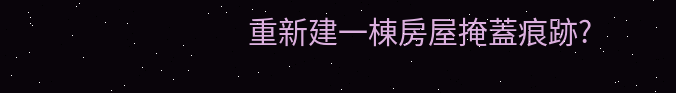重新建一棟房屋掩蓋痕跡?